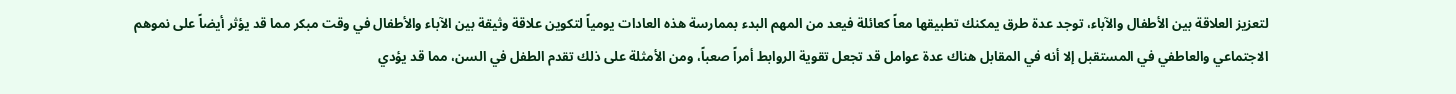لتعزيز العلاقة بين الأطفال والآباء، توجد عدة طرق يمكنك تطبيقها معاً كعائلة فيعد من المهم البدء بممارسة هذه العادات يومياً لتكوين علاقة وثيقة بين الآباء والأطفال في وقت مبكر مما قد يؤثر أيضاً على نموهم الاجتماعي والعاطفي في المستقبل إلا أنه في المقابل هناك عدة عوامل قد تجعل تقوية الروابط أمراً صعباً، ومن الأمثلة على ذلك تقدم الطفل في السن، مما قد يؤدي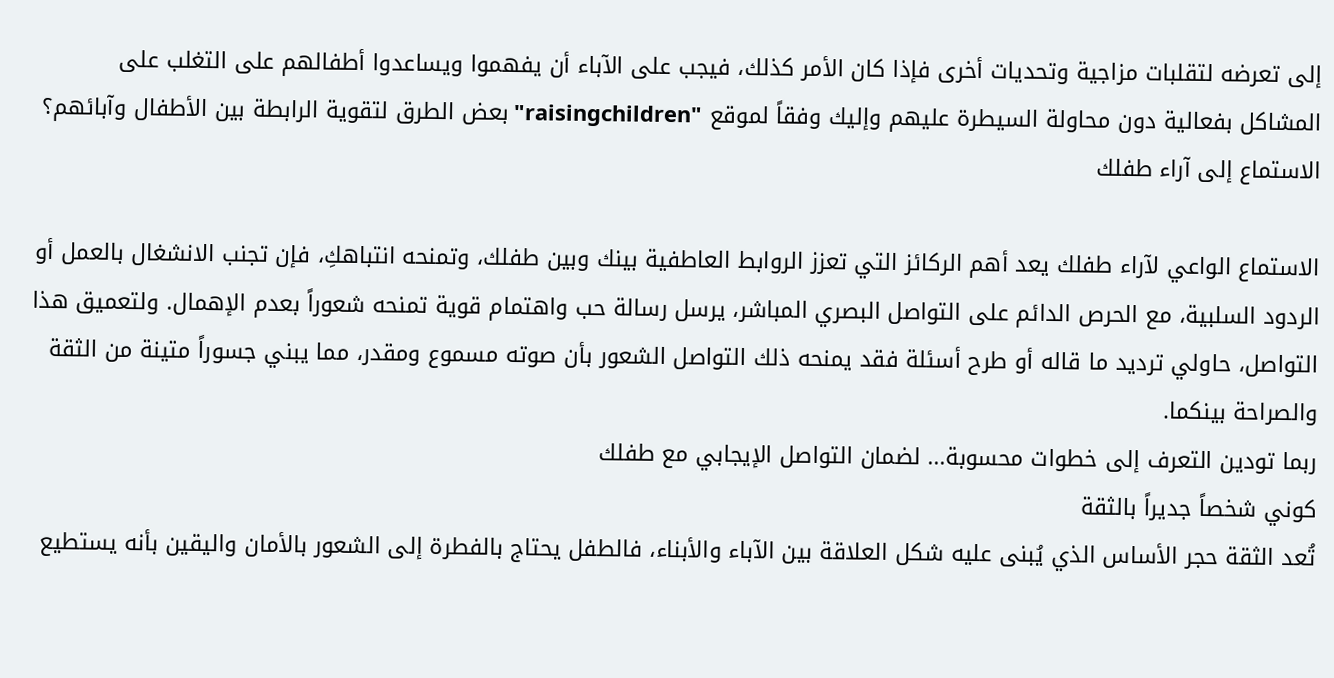إلى تعرضه لتقلبات مزاجية وتحديات أخرى فإذا كان الأمر كذلك، فيجب على الآباء أن يفهموا ويساعدوا أطفالهم على التغلب على المشاكل بفعالية دون محاولة السيطرة عليهم وإليك وفقاً لموقع "raisingchildren" بعض الطرق لتقوية الرابطة بين الأطفال وآبائهم؟
الاستماع إلى آراء طفلك

الاستماع الواعي لآراء طفلك يعد أهم الركائز التي تعزز الروابط العاطفية بينك وبين طفلك، وتمنحه انتباهكِ، فإن تجنب الانشغال بالعمل أو الردود السلبية، مع الحرص الدائم على التواصل البصري المباشر، يرسل رسالة حب واهتمام قوية تمنحه شعوراً بعدم الإهمال. ولتعميق هذا التواصل، حاولي ترديد ما قاله أو طرح أسئلة فقد يمنحه ذلك التواصل الشعور بأن صوته مسموع ومقدر، مما يبني جسوراً متينة من الثقة والصراحة بينكما.
ربما تودين التعرف إلى خطوات محسوبة... لضمان التواصل الإيجابي مع طفلك
كوني شخصاً جديراً بالثقة
تُعد الثقة حجر الأساس الذي يُبنى عليه شكل العلاقة بين الآباء والأبناء، فالطفل يحتاج بالفطرة إلى الشعور بالأمان واليقين بأنه يستطيع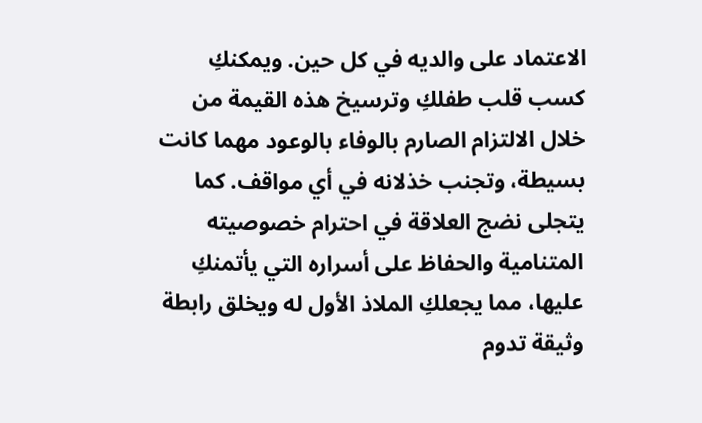الاعتماد على والديه في كل حين. ويمكنكِ كسب قلب طفلكِ وترسيخ هذه القيمة من خلال الالتزام الصارم بالوفاء بالوعود مهما كانت بسيطة، وتجنب خذلانه في أي مواقف. كما يتجلى نضج العلاقة في احترام خصوصيته المتنامية والحفاظ على أسراره التي يأتمنكِ عليها، مما يجعلكِ الملاذ الأول له ويخلق رابطة وثيقة تدوم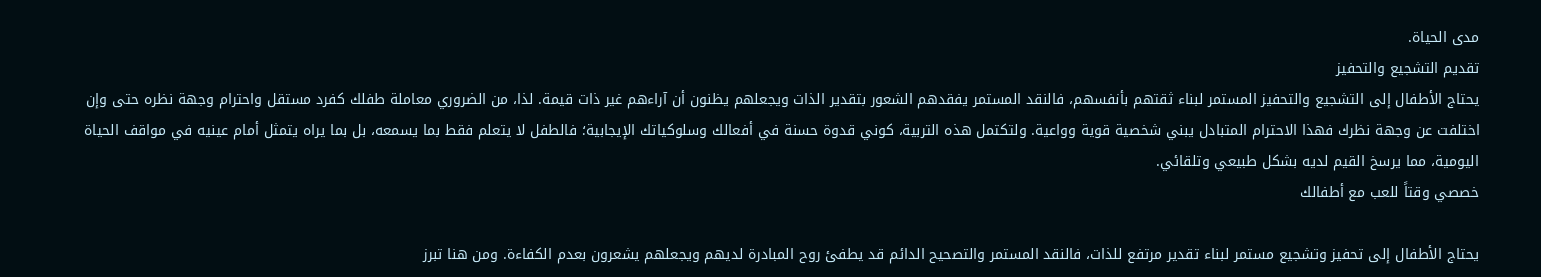مدى الحياة.
تقديم التشجيع والتحفيز
يحتاج الأطفال إلى التشجيع والتحفيز المستمر لبناء ثقتهم بأنفسهم، فالنقد المستمر يفقدهم الشعور بتقدير الذات ويجعلهم يظنون أن آراءهم غير ذات قيمة. لذا، من الضروري معاملة طفلك كفرد مستقل واحترام وجهة نظره حتى وإن اختلفت عن وجهة نظرك فهذا الاحترام المتبادل يبني شخصية قوية وواعية. ولتكتمل هذه التربية، كوني قدوة حسنة في أفعالك وسلوكياتك الإيجابية؛ فالطفل لا يتعلم فقط بما يسمعه، بل بما يراه يتمثل أمام عينيه في مواقف الحياة اليومية، مما يرسخ القيم لديه بشكل طبيعي وتلقائي.
خصصي وقتاً للعب مع أطفالك

يحتاج الأطفال إلى تحفيز وتشجيع مستمر لبناء تقدير مرتفع للذات، فالنقد المستمر والتصحيح الدائم قد يطفئ روح المبادرة لديهم ويجعلهم يشعرون بعدم الكفاءة. ومن هنا تبرز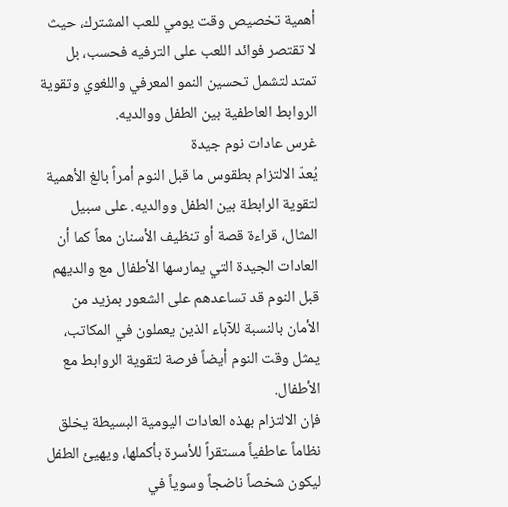أهمية تخصيص وقت يومي للعب المشترك، حيث لا تقتصر فوائد اللعب على الترفيه فحسب، بل تمتد لتشمل تحسين النمو المعرفي واللغوي وتقوية الروابط العاطفية بين الطفل ووالديه.
غرس عادات نوم جيدة
يُعدّ الالتزام بطقوس ما قبل النوم أمراً بالغ الأهمية لتقوية الرابطة بين الطفل ووالديه. على سبيل المثال، قراءة قصة أو تنظيف الأسنان معاً كما أن العادات الجيدة التي يمارسها الأطفال مع والديهم قبل النوم قد تساعدهم على الشعور بمزيد من الأمان بالنسبة للآباء الذين يعملون في المكاتب، يمثل وقت النوم أيضاً فرصة لتقوية الروابط مع الأطفال.
فإن الالتزام بهذه العادات اليومية البسيطة يخلق نظاماً عاطفياً مستقراً للأسرة بأكملها، ويهيئ الطفل ليكون شخصاً ناضجاً وسوياً في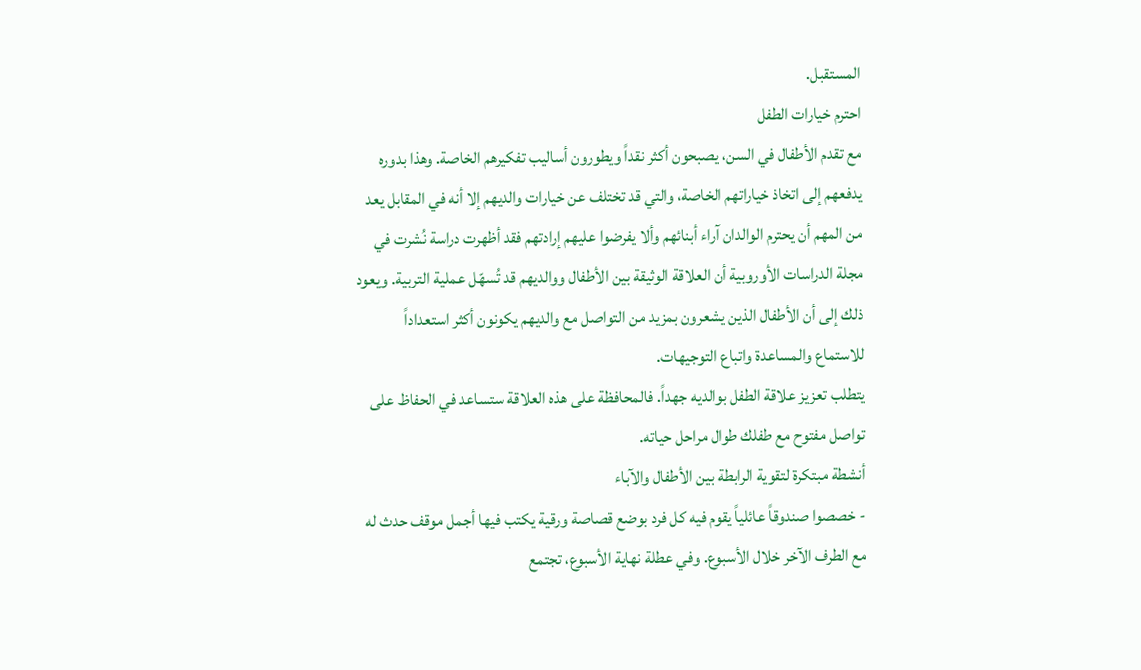المستقبل.
احترم خيارات الطفل
مع تقدم الأطفال في السن، يصبحون أكثر نقداً ويطورون أساليب تفكيرهم الخاصة. وهذا بدوره يدفعهم إلى اتخاذ خياراتهم الخاصة، والتي قد تختلف عن خيارات والديهم إلا أنه في المقابل يعد من المهم أن يحترم الوالدان آراء أبنائهم وألا يفرضوا عليهم إرادتهم فقد أظهرت دراسة نُشرت في مجلة الدراسات الأوروبية أن العلاقة الوثيقة بين الأطفال ووالديهم قد تُسهّل عملية التربية. ويعود ذلك إلى أن الأطفال الذين يشعرون بمزيد من التواصل مع والديهم يكونون أكثر استعداداً للاستماع والمساعدة واتباع التوجيهات.
يتطلب تعزيز علاقة الطفل بوالديه جهداً. فالمحافظة على هذه العلاقة ستساعد في الحفاظ على تواصل مفتوح مع طفلك طوال مراحل حياته.
أنشطة مبتكرة لتقوية الرابطة بين الأطفال والآباء
- خصصوا صندوقاً عائلياً يقوم فيه كل فرد بوضع قصاصة ورقية يكتب فيها أجمل موقف حدث له مع الطرف الآخر خلال الأسبوع. وفي عطلة نهاية الأسبوع، تجتمع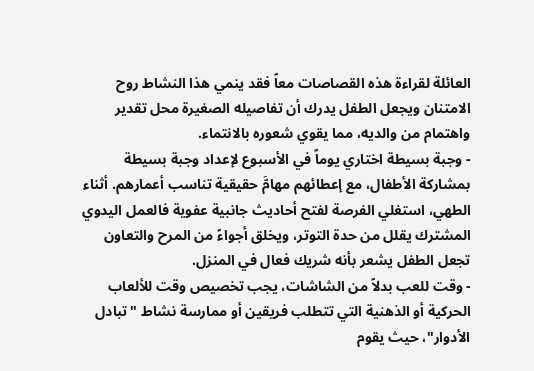العائلة لقراءة هذه القصاصات معاً فقد ينمي هذا النشاط روح الامتنان ويجعل الطفل يدرك أن تفاصيله الصغيرة محل تقدير واهتمام من والديه، مما يقوي شعوره بالانتماء.
- وجبة بسيطة اختاري يوماً في الأسبوع لإعداد وجبة بسيطة بمشاركة الأطفال، مع إعطائهم مهامَّ حقيقية تناسب أعمارهم. أثناء الطهي، استغلي الفرصة لفتح أحاديث جانبية عفوية فالعمل اليدوي المشترك يقلل من حدة التوتر، ويخلق أجواءً من المرح والتعاون تجعل الطفل يشعر بأنه شريك فعال في المنزل.
- وقت للعب بدلاً من الشاشات، يجب تخصيص وقت للألعاب الحركية أو الذهنية التي تتطلب فريقين أو ممارسة نشاط "تبادل الأدوار"، حيث يقوم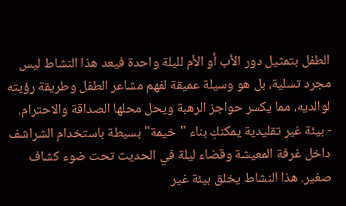الطفل بتمثيل دور الأب أو الأم لليلة واحدة فيعد هذا النشاط ليس مجرد تسلية، بل هو وسيلة عميقة لفهم مشاعر الطفل وطريقة رؤيته لوالديه، مما يكسر حواجز الرهبة ويحل محلها الصداقة والاحترام.
- بيئة غير تقليدية يمكنكِ بناء "خيمة" بسيطة باستخدام الشراشف داخل غرفة المعيشة وقضاء ليلة في الحديث تحت ضوء كشاف صغير. هذا النشاط يخلق بيئة غير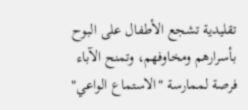تقليدية تشجع الأطفال على البوح بأسرارهم ومخاوفهم، وتمنح الآباء فرصة لممارسة "الاستماع الواعي"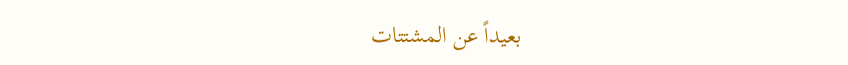بعيداً عن المشتتات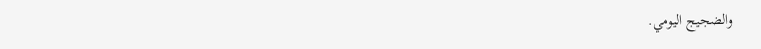والضجيج اليومي.